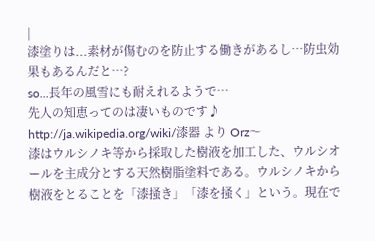|
漆塗りは...素材が傷むのを防止する働きがあるし…防虫効果もあるんだと…?
so...長年の風雪にも耐えれるようで…
先人の知恵ってのは凄いものです♪
http://ja.wikipedia.org/wiki/漆器 より Orz〜
漆はウルシノキ等から採取した樹液を加工した、ウルシオールを主成分とする天然樹脂塗料である。ウルシノキから樹液をとることを「漆掻き」「漆を掻く」という。現在で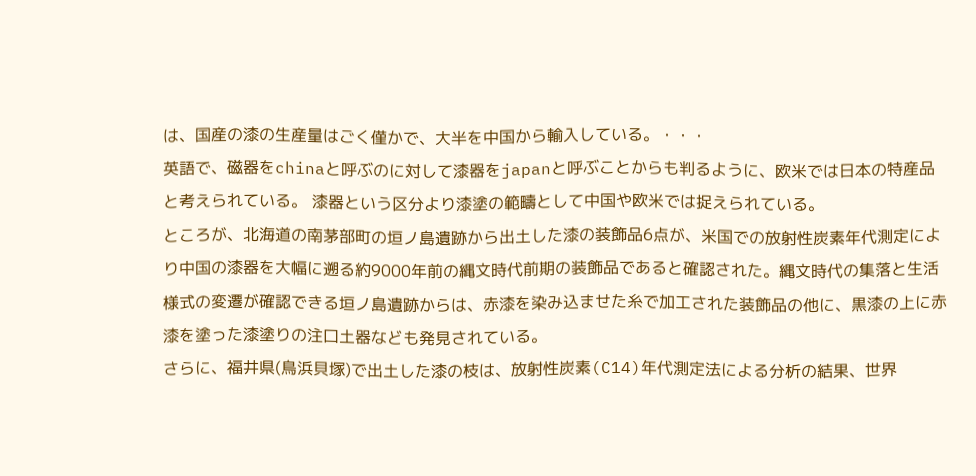は、国産の漆の生産量はごく僅かで、大半を中国から輸入している。・・・
英語で、磁器をchinaと呼ぶのに対して漆器をjapanと呼ぶことからも判るように、欧米では日本の特産品と考えられている。 漆器という区分より漆塗の範疇として中国や欧米では捉えられている。
ところが、北海道の南茅部町の垣ノ島遺跡から出土した漆の装飾品6点が、米国での放射性炭素年代測定により中国の漆器を大幅に遡る約9000年前の縄文時代前期の装飾品であると確認された。縄文時代の集落と生活様式の変遷が確認できる垣ノ島遺跡からは、赤漆を染み込ませた糸で加工された装飾品の他に、黒漆の上に赤漆を塗った漆塗りの注口土器なども発見されている。
さらに、福井県(鳥浜貝塚)で出土した漆の枝は、放射性炭素(C14)年代測定法による分析の結果、世界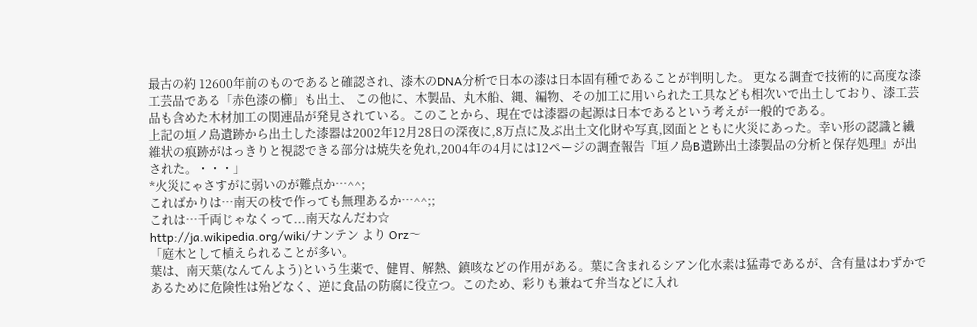最古の約 12600年前のものであると確認され、漆木のDNA分析で日本の漆は日本固有種であることが判明した。 更なる調査で技術的に高度な漆工芸品である「赤色漆の櫛」も出土、 この他に、木製品、丸木船、縄、編物、その加工に用いられた工具なども相次いで出土しており、漆工芸品も含めた木材加工の関連品が発見されている。このことから、現在では漆器の起源は日本であるという考えが一般的である。
上記の垣ノ島遺跡から出土した漆器は2002年12月28日の深夜に,8万点に及ぶ出土文化財や写真,図面とともに火災にあった。幸い形の認識と繊維状の痕跡がはっきりと視認できる部分は焼失を免れ,2004年の4月には12ページの調査報告『垣ノ島B遺跡出土漆製品の分析と保存処理』が出された。・・・」
*火災にゃさすがに弱いのが難点か…^^;
こればかりは…南天の枝で作っても無理あるか…^^;;
これは…千両じゃなくって...南天なんだわ☆
http://ja.wikipedia.org/wiki/ナンテン より Orz〜
「庭木として植えられることが多い。
葉は、南天葉(なんてんよう)という生薬で、健胃、解熱、鎮咳などの作用がある。葉に含まれるシアン化水素は猛毒であるが、含有量はわずかであるために危険性は殆どなく、逆に食品の防腐に役立つ。このため、彩りも兼ねて弁当などに入れ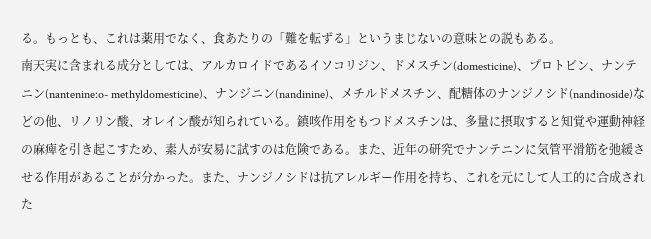る。もっとも、これは薬用でなく、食あたりの「難を転ずる」というまじないの意味との説もある。
南天実に含まれる成分としては、アルカロイドであるイソコリジン、ドメスチン(domesticine)、プロトピン、ナンテニン(nantenine:o- methyldomesticine)、ナンジニン(nandinine)、メチルドメスチン、配糖体のナンジノシド(nandinoside)などの他、リノリン酸、オレイン酸が知られている。鎮咳作用をもつドメスチンは、多量に摂取すると知覚や運動神経の麻痺を引き起こすため、素人が安易に試すのは危険である。また、近年の研究でナンテニンに気管平滑筋を弛緩させる作用があることが分かった。また、ナンジノシドは抗アレルギー作用を持ち、これを元にして人工的に合成された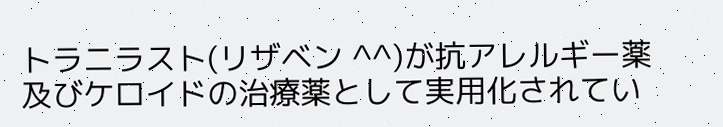トラニラスト(リザベン ^^)が抗アレルギー薬及びケロイドの治療薬として実用化されてい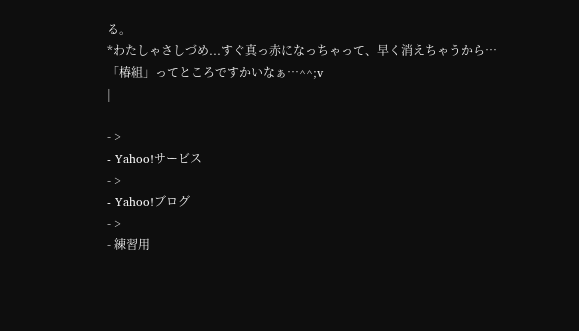る。
*わたしゃさしづめ...すぐ真っ赤になっちゃって、早く消えちゃうから…
「椿組」ってところですかいなぁ…^^;v
|

- >
- Yahoo!サービス
- >
- Yahoo!ブログ
- >
- 練習用